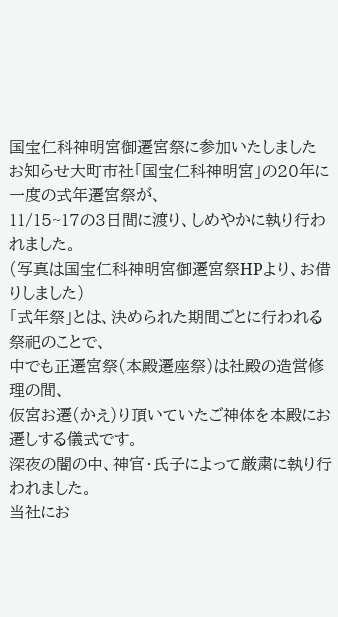国宝仁科神明宮御遷宮祭に参加いたしました
お知らせ大町市社「国宝仁科神明宮」の20年に一度の式年遷宮祭が、
11/15~17の3日間に渡り、しめやかに執り行われました。
(写真は国宝仁科神明宮御遷宮祭HPより、お借りしました)
「式年祭」とは、決められた期間ごとに行われる祭祀のことで、
中でも正遷宮祭(本殿遷座祭)は社殿の造営修理の間、
仮宮お遷(かえ)り頂いていたご神体を本殿にお遷しする儀式です。
深夜の闇の中、神官・氏子によって厳粛に執り行われました。
当社にお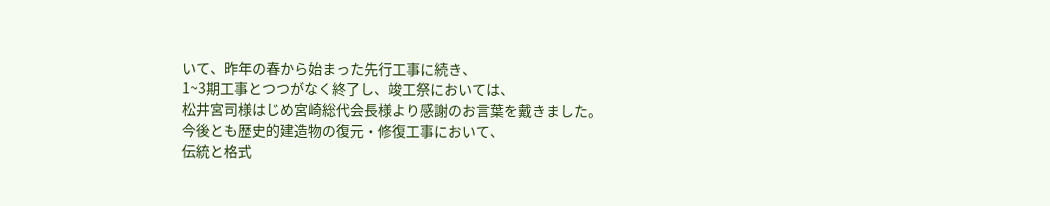いて、昨年の春から始まった先行工事に続き、
1~3期工事とつつがなく終了し、竣工祭においては、
松井宮司様はじめ宮崎総代会長様より感謝のお言葉を戴きました。
今後とも歴史的建造物の復元・修復工事において、
伝統と格式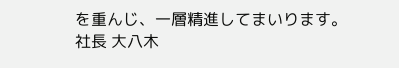を重んじ、一層精進してまいります。
社長 大八木